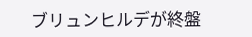ブリュンヒルデが終盤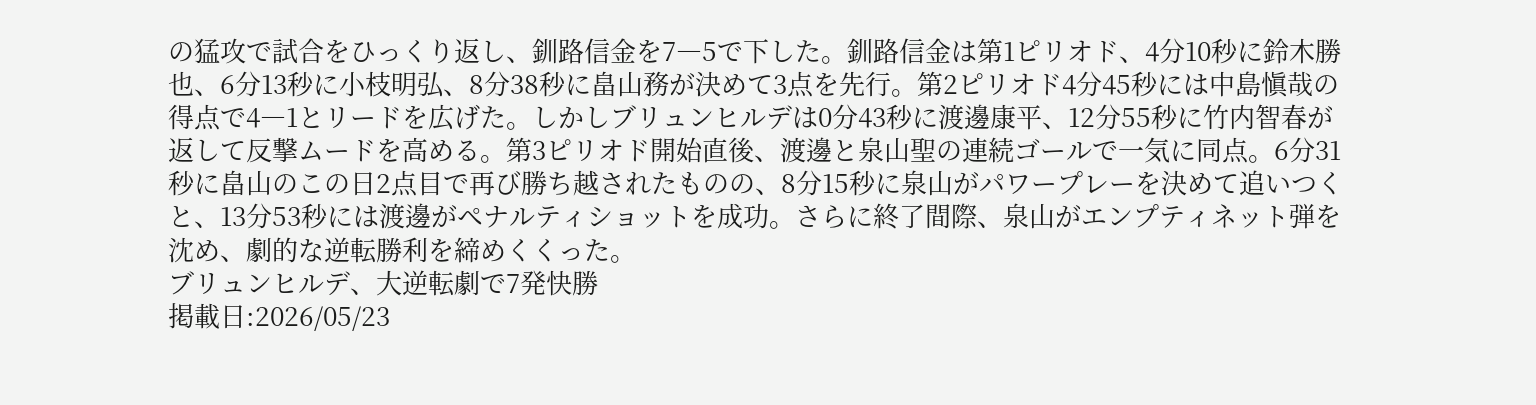の猛攻で試合をひっくり返し、釧路信金を7―5で下した。釧路信金は第1ピリオド、4分10秒に鈴木勝也、6分13秒に小枝明弘、8分38秒に畠山務が決めて3点を先行。第2ピリオド4分45秒には中島愼哉の得点で4―1とリードを広げた。しかしブリュンヒルデは0分43秒に渡邊康平、12分55秒に竹内智春が返して反撃ムードを高める。第3ピリオド開始直後、渡邊と泉山聖の連続ゴールで一気に同点。6分31秒に畠山のこの日2点目で再び勝ち越されたものの、8分15秒に泉山がパワープレーを決めて追いつくと、13分53秒には渡邊がペナルティショットを成功。さらに終了間際、泉山がエンプティネット弾を沈め、劇的な逆転勝利を締めくくった。
ブリュンヒルデ、大逆転劇で7発快勝
掲載日:2026/05/23